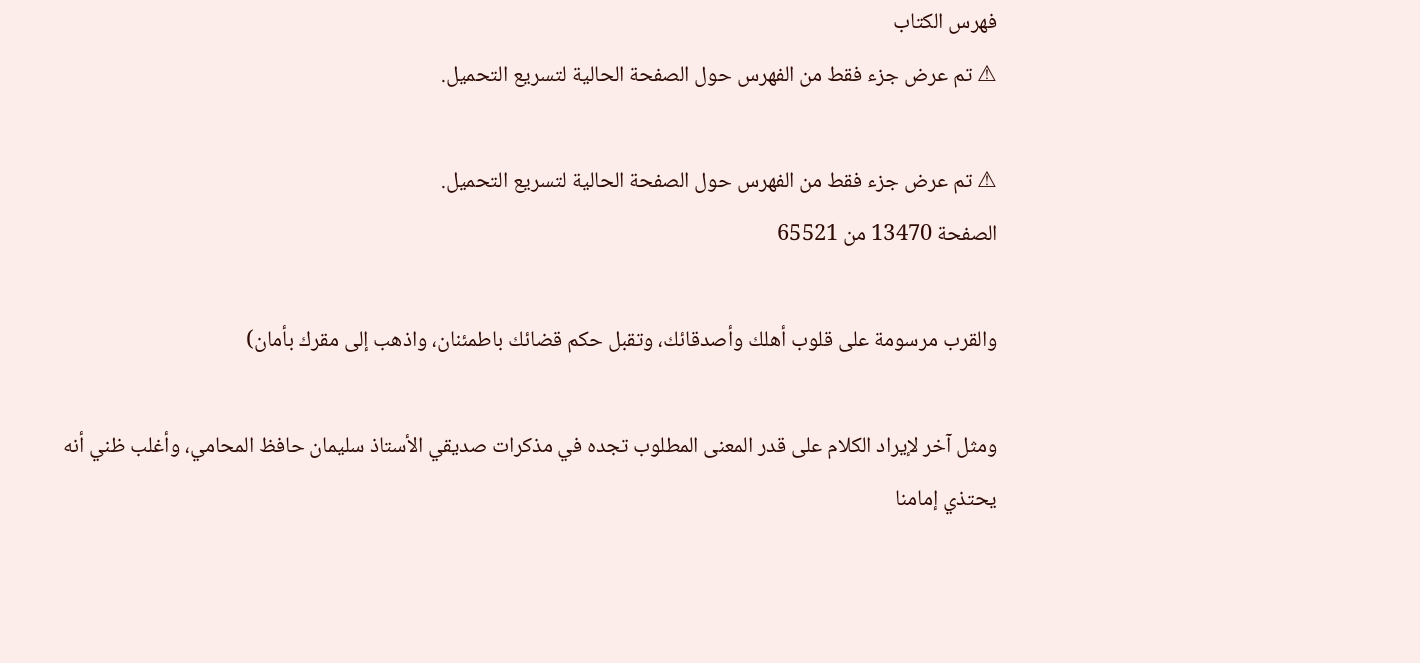فهرس الكتاب
⚠ تم عرض جزء فقط من الفهرس حول الصفحة الحالية لتسريع التحميل.

⚠ تم عرض جزء فقط من الفهرس حول الصفحة الحالية لتسريع التحميل.
الصفحة 13470 من 65521

والقرب مرسومة على قلوب أهلك وأصدقائك، وتقبل حكم قضائك باطمئنان، واذهب إلى مقرك بأمان)

ومثل آخر لإيراد الكلام على قدر المعنى المطلوب تجده في مذكرات صديقي الأستاذ سليمان حافظ المحامي، وأغلب ظني أنه يحتذي إمامنا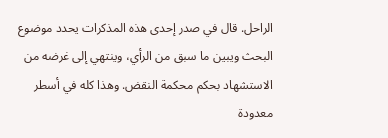الراحل. قال في صدر إحدى هذه المذكرات يحدد موضوع البحث ويبين ما سبق من الرأي، وينتهي إلى غرضه من الاستشهاد بحكم محكمة النقض. وهذا كله في أسطر معدودة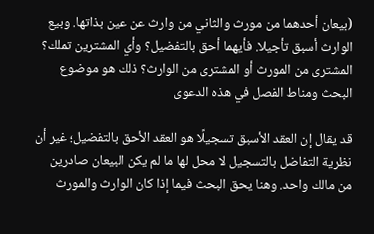(بيعان أحدهما من مورث والثاني من وارث عن عين بذاتها. وبيع الوارث أسبق تأجيلا. فأيهما أحق بالتفضيل؟ وأي المشترين تملك؟ المشترى من المورث أو المشترى من الوارث؟ ذلك هو موضوع البحث ومناط الفصل في هذه الدعوى

قد يقال إن العقد الأسبق تسجيلًا هو العقد الأحق بالتفضيل؛ غير أن نظرية التفاضل بالتسجيل لا محل لها ما لم يكن البيعان صادرين من مالك واحد. وهنا يحق البحث فيما إذا كان الوارث والمورث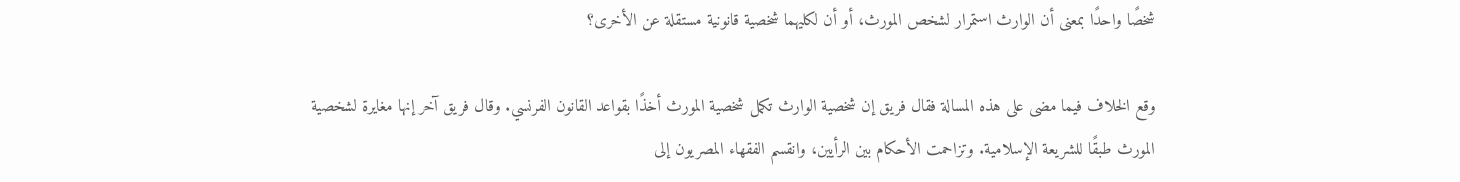شخصًا واحدًا بمعنى أن الوارث استمرار لشخص المورث، أو أن لكليهما شخصية قانونية مستقلة عن الأخرى؟

وقع الخلاف فيما مضى على هذه المسالة فقال فريق إن شخصية الوارث تكمل شخصية المورث أخذًا بقواعد القانون الفرنسي. وقال فريق آخر إنها مغايرة لشخصية المورث طبقًا للشريعة الإسلامية. وتزاحمت الأحكام بين الرأيين، وانقسم الفقهاء المصريون إلى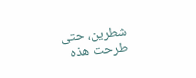شطرين، حتى طرحت هذه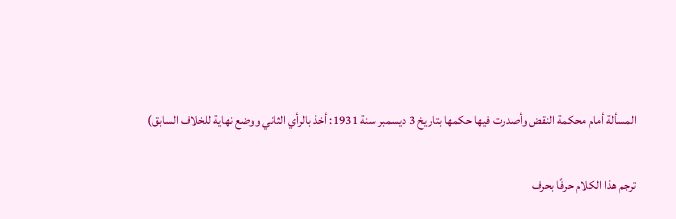المسألة أمام محكمة النقض وأصدرت فيها حكمها بتاريخ 3 ديسمبر سنة 1931: أخذ بالرأي الثاني ووضع نهاية للخلاف السابق)

ترجم هذا الكلام حرفًا بحرف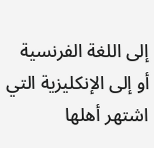إلى اللغة الفرنسية أو إلى الإنكليزية التي اشتهر أهلها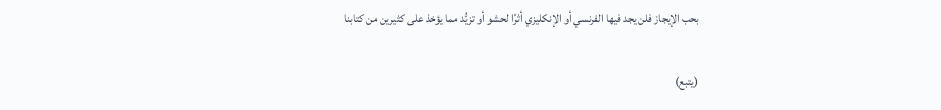بحب الإيجاز فلن يجد فيها الفرنسي أو الإنكليزي أثرًا لحشو أو تزيُّد مما يؤخذ على كثيرين من كتابنا

(يتبع)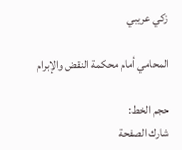زكي عريبي

المحامي أمام محكمة النقض والإبرام

حجم الخط:
شارك الصفحة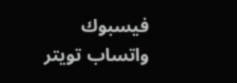فيسبوك واتساب تويتر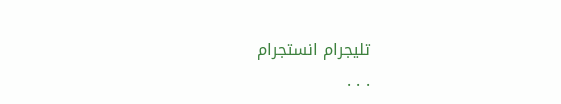تليجرام انستجرام
. . .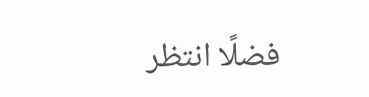فضلًا انتظر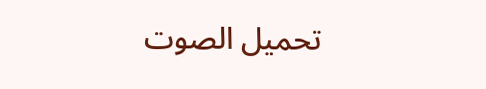تحميل الصوت